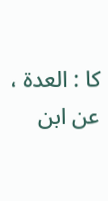كا : العدة ، عن ابن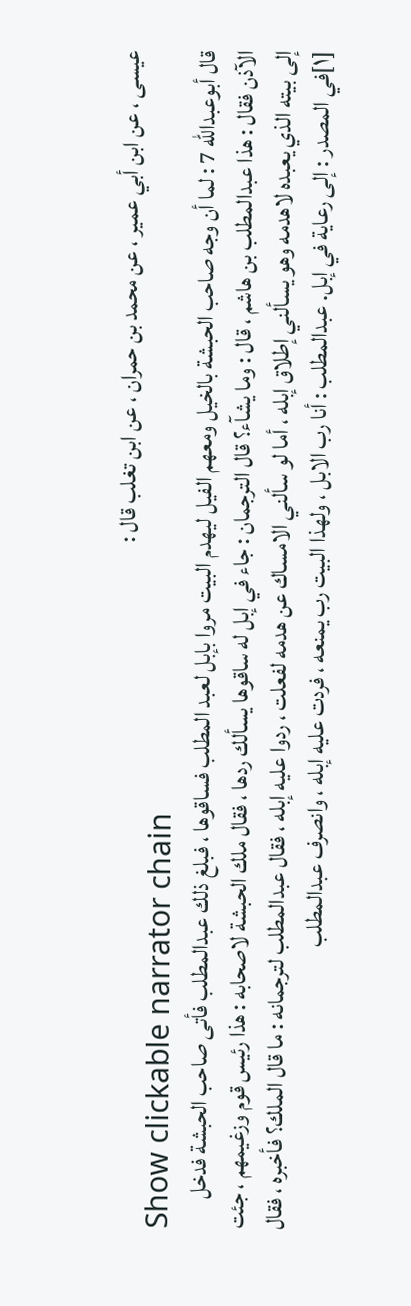عيسى ، عن ابن أبي عمير ، عن محمد بن حمران ، عن ابن تغلب قال :
Show clickable narrator chain
قال أبوعبدالله 7 : لما أن وجه صاحب الحبشة بالخيل ومعهم الفيل ليهدم البيت مروا بإبل لعبد المطلب فساقوها ، فبلغ ذلك عبدالمطلب فأتى صاحب الحبشة فدخل الآذن فقال : هذا عبدالمطلب بن هاشم ، قال : وما يشآء؟ قال الترجمان : جاء في إبل له ساقوها يسألك ردها ، فقال ملك الحبشة لاصحابه : هذا رئيس قوم وزغيمهم ، جئت إلى بيته الذي يعبده لاهدمه وهو يسألني إطلاق إبله ، أما لو سألني الامساك عن هدمه لفعلت ، ردوا عليه إبله ، فقال عبدالمطلب لترجمانه : ما قال الملك؟ فأخبره ، فقال [١]في المصدر : إلى رعاية في إبل. عبدالمطلب : أنا رب الابل ، ولهذا البيت رب يمنعه ، فردت عليه إبله ، وانصرف عبدالمطلب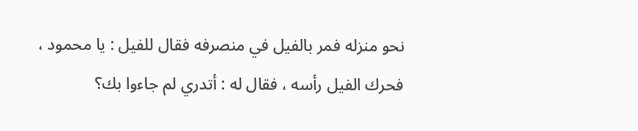نحو منزله فمر بالفيل في منصرفه فقال للفيل : يا محمود ، فحرك الفيل رأسه ، فقال له : أتدري لم جاءوا بك؟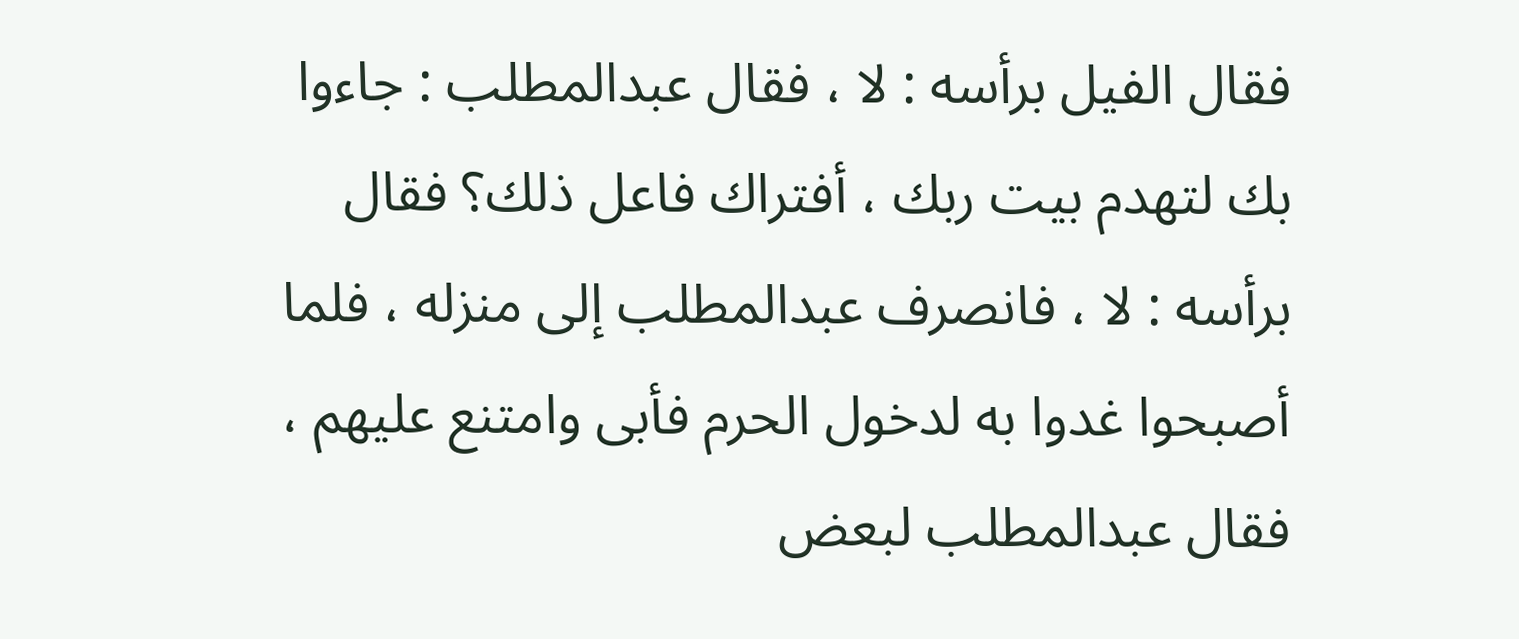فقال الفيل برأسه : لا ، فقال عبدالمطلب : جاءوا بك لتهدم بيت ربك ، أفتراك فاعل ذلك؟ فقال برأسه : لا ، فانصرف عبدالمطلب إلى منزله ، فلما أصبحوا غدوا به لدخول الحرم فأبى وامتنع عليهم ، فقال عبدالمطلب لبعض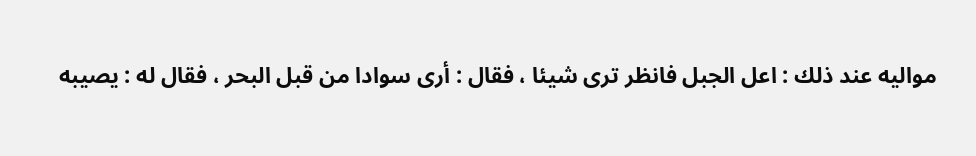مواليه عند ذلك : اعل الجبل فانظر ترى شيئا ، فقال : أرى سوادا من قبل البحر ، فقال له : يصيبه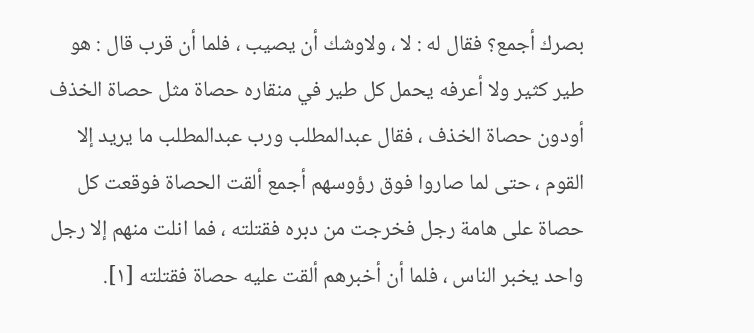بصرك أجمع؟ فقال له : لا ، ولاوشك أن يصيب ، فلما أن قرب قال : هو طير كثير ولا أعرفه يحمل كل طير في منقاره حصاة مثل حصاة الخذف أودون حصاة الخذف ، فقال عبدالمطلب ورب عبدالمطلب ما يريد إلا القوم ، حتى لما صاروا فوق رؤوسهم أجمع ألقت الحصاة فوقعت كل حصاة على هامة رجل فخرجت من دبره فقتلته ، فما انلت منهم إلا رجل واحد يخبر الناس ، فلما أن أخبرهم ألقت عليه حصاة فقتلته [١].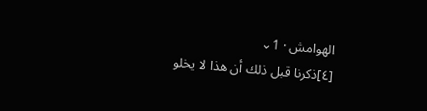الهوامش · 1⌄
[٤]ذكرنا قبل ذلك أن هذا لا يخلو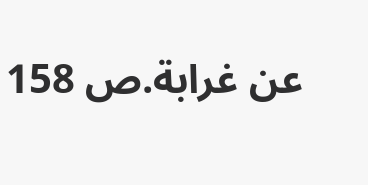عن غرابة.ص 158